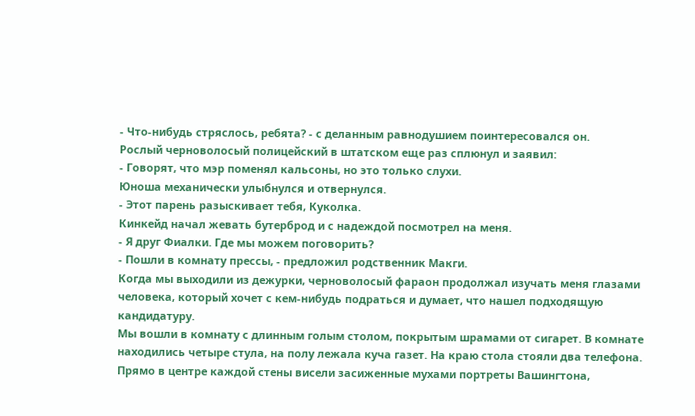- Что-нибудь стряслось, ребята? - с деланным равнодушием поинтересовался он.
Рослый черноволосый полицейский в штатском еще раз сплюнул и заявил:
- Говорят, что мэр поменял кальсоны, но это только слухи.
Юноша механически улыбнулся и отвернулся.
- Этот парень разыскивает тебя, Куколка.
Кинкейд начал жевать бутерброд и с надеждой посмотрел на меня.
- Я друг Фиалки. Где мы можем поговорить?
- Пошли в комнату прессы, - предложил родственник Макги.
Когда мы выходили из дежурки, черноволосый фараон продолжал изучать меня глазами человека, который хочет с кем-нибудь подраться и думает, что нашел подходящую кандидатуру.
Мы вошли в комнату с длинным голым столом, покрытым шрамами от сигарет. В комнате находились четыре стула, на полу лежала куча газет. На краю стола стояли два телефона. Прямо в центре каждой стены висели засиженные мухами портреты Вашингтона,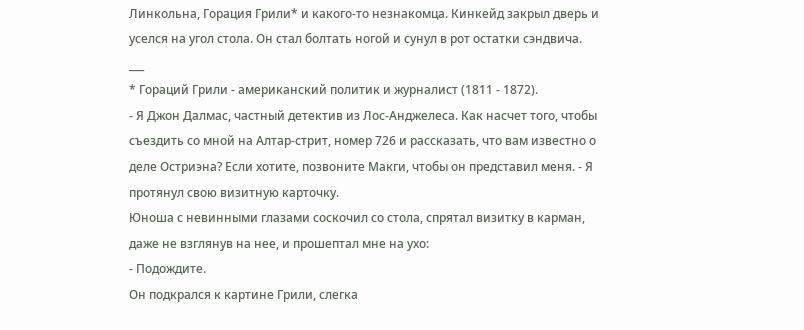Линкольна, Горация Грили* и какого-то незнакомца. Кинкейд закрыл дверь и уселся на угол стола. Он стал болтать ногой и сунул в рот остатки сэндвича.
___
* Гораций Грили - американский политик и журналист (1811 - 1872).
- Я Джон Далмас, частный детектив из Лос-Анджелеса. Как насчет того, чтобы съездить со мной на Алтар-стрит, номер 726 и рассказать, что вам известно о деле Остриэна? Если хотите, позвоните Макги, чтобы он представил меня. - Я протянул свою визитную карточку.
Юноша с невинными глазами соскочил со стола, спрятал визитку в карман, даже не взглянув на нее, и прошептал мне на ухо:
- Подождите.
Он подкрался к картине Грили, слегка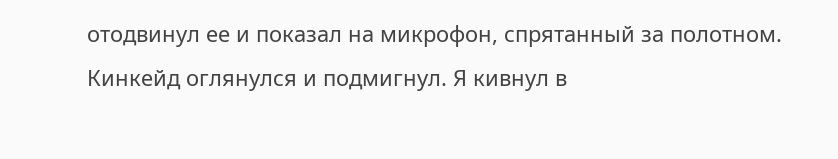отодвинул ее и показал на микрофон, спрятанный за полотном. Кинкейд оглянулся и подмигнул. Я кивнул в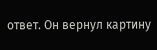ответ. Он вернул картину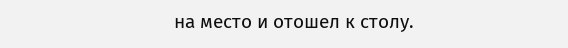на место и отошел к столу.